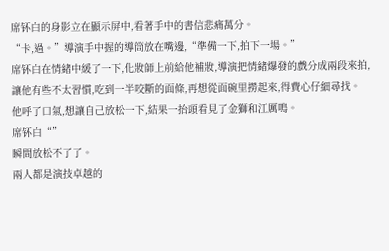席钚白的身影立在顯示屏中,看著手中的書信悲痛萬分。
“卡,過。”導演手中握的導筒放在嘴邊,“準備一下,拍下一場。”
席钚白在情緒中緩了一下,化妝師上前給他補妝,導演把情緒爆發的戲分成兩段來拍,讓他有些不太習慣,吃到一半咬斷的面條,再想從面碗里撈起來,得費心仔細尋找。
他呼了口氣,想讓自己放松一下,結果一抬頭看見了金獅和江厲鳴。
席钚白“”
瞬間放松不了了。
兩人都是演技卓越的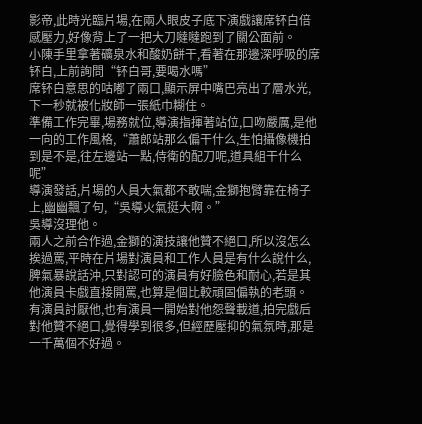影帝,此時光臨片場,在兩人眼皮子底下演戲讓席钚白倍感壓力,好像背上了一把大刀噠噠跑到了關公面前。
小陳手里拿著礦泉水和酸奶餅干,看著在那邊深呼吸的席钚白,上前詢問“钚白哥,要喝水嗎”
席钚白意思的咕嘟了兩口,顯示屏中嘴巴亮出了層水光,下一秒就被化妝師一張紙巾糊住。
準備工作完畢,場務就位,導演指揮著站位,口吻嚴厲,是他一向的工作風格,“蕭郎站那么偏干什么,生怕攝像機拍到是不是,往左邊站一點,侍衛的配刀呢,道具組干什么呢”
導演發話,片場的人員大氣都不敢喘,金獅抱臂靠在椅子上,幽幽飄了句,“吳導火氣挺大啊。”
吳導沒理他。
兩人之前合作過,金獅的演技讓他贊不絕口,所以沒怎么挨過罵,平時在片場對演員和工作人員是有什么說什么,脾氣暴說話沖,只對認可的演員有好臉色和耐心,若是其他演員卡戲直接開罵,也算是個比較頑固偏執的老頭。
有演員討厭他,也有演員一開始對他怨聲載道,拍完戲后對他贊不絕口,覺得學到很多,但經歷壓抑的氣氛時,那是一千萬個不好過。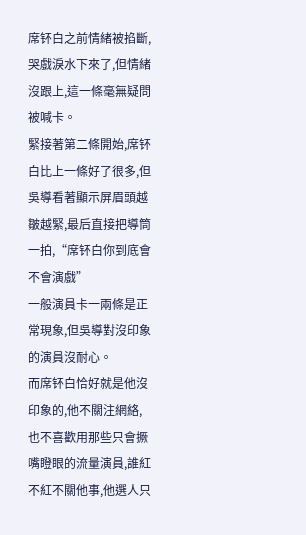席钚白之前情緒被掐斷,哭戲淚水下來了,但情緒沒跟上,這一條毫無疑問被喊卡。
緊接著第二條開始,席钚白比上一條好了很多,但吳導看著顯示屏眉頭越皺越緊,最后直接把導筒一拍,“席钚白你到底會不會演戲”
一般演員卡一兩條是正常現象,但吳導對沒印象的演員沒耐心。
而席钚白恰好就是他沒印象的,他不關注網絡,也不喜歡用那些只會撅嘴瞪眼的流量演員,誰紅不紅不關他事,他選人只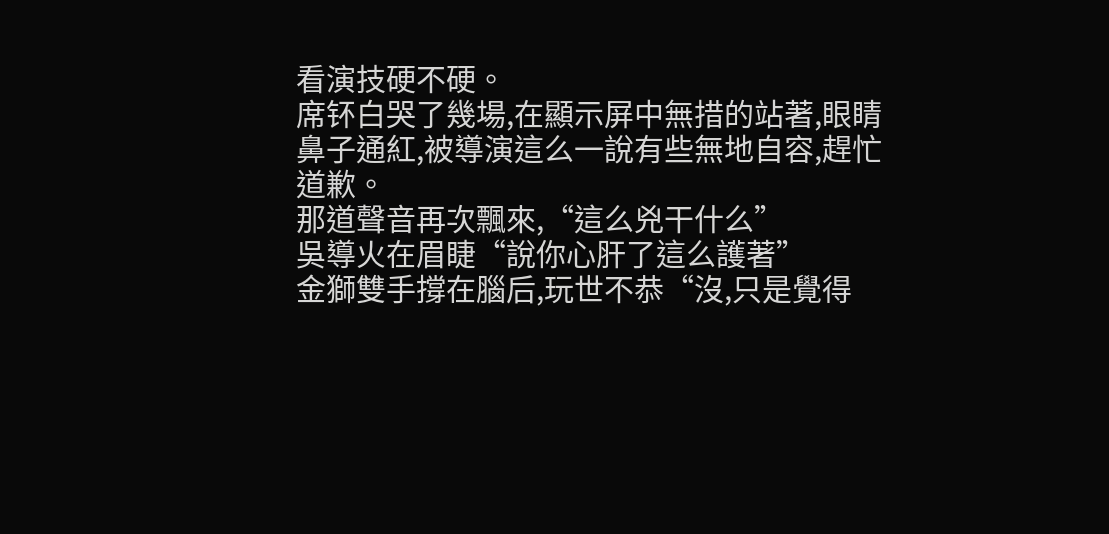看演技硬不硬。
席钚白哭了幾場,在顯示屏中無措的站著,眼睛鼻子通紅,被導演這么一說有些無地自容,趕忙道歉。
那道聲音再次飄來,“這么兇干什么”
吳導火在眉睫“說你心肝了這么護著”
金獅雙手撐在腦后,玩世不恭“沒,只是覺得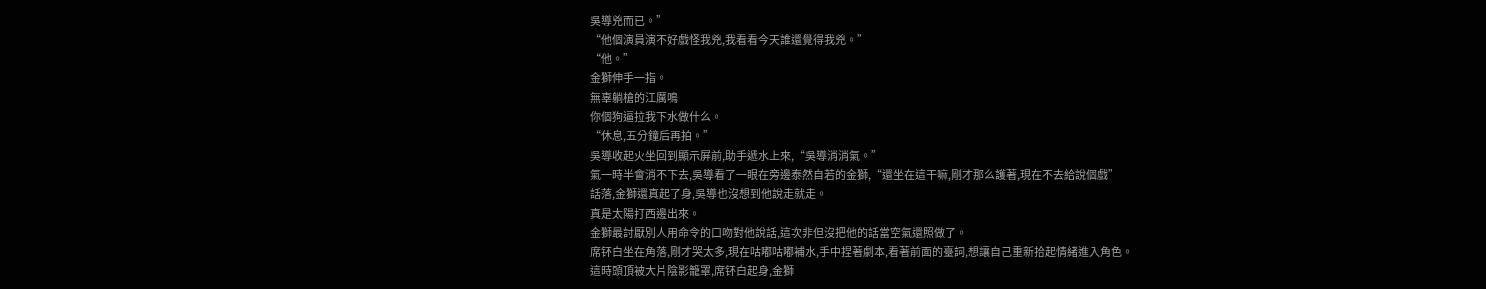吳導兇而已。”
“他個演員演不好戲怪我兇,我看看今天誰還覺得我兇。”
“他。”
金獅伸手一指。
無辜躺槍的江厲鳴
你個狗逼拉我下水做什么。
“休息,五分鐘后再拍。”
吳導收起火坐回到顯示屏前,助手遞水上來,“吳導消消氣。”
氣一時半會消不下去,吳導看了一眼在旁邊泰然自若的金獅,“還坐在這干嘛,剛才那么護著,現在不去給說個戲”
話落,金獅還真起了身,吳導也沒想到他說走就走。
真是太陽打西邊出來。
金獅最討厭別人用命令的口吻對他說話,這次非但沒把他的話當空氣還照做了。
席钚白坐在角落,剛才哭太多,現在咕嘟咕嘟補水,手中捏著劇本,看著前面的臺詞,想讓自己重新拾起情緒進入角色。
這時頭頂被大片陰影籠罩,席钚白起身,金獅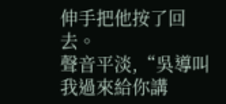伸手把他按了回去。
聲音平淡,“吳導叫我過來給你講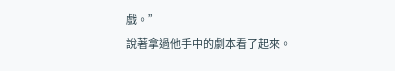戲。”
說著拿過他手中的劇本看了起來。